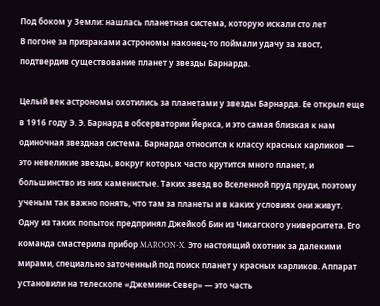Под боком у Земли: нашлась планетная система, которую искали сто лет
В погоне за призраками астрономы наконец-то поймали удачу за хвост, подтвердив существование планет у звезды Барнарда.

Целый век астрономы охотились за планетами у звезды Барнарда. Ее открыл еще в 1916 году Э. Э. Барнард в обсерватории Йеркса, и это самая близкая к нам одиночная звездная система. Барнарда относится к классу красных карликов — это невеликие звезды, вокруг которых часто крутится много планет, и большинство из них каменистые. Таких звезд во Вселенной пруд пруди, поэтому ученым так важно понять, что там за планеты и в каких условиях они живут.
Одну из таких попыток предпринял Джейкоб Бин из Чикагского университета. Его команда смастерила прибор MAROON-X. Это настоящий охотник за далекими мирами, специально заточенный под поиск планет у красных карликов. Аппарат установили на телескопе «Джемини-Север» — это часть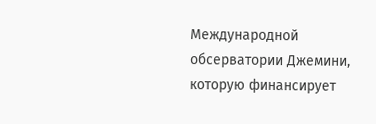Международной обсерватории Джемини, которую финансирует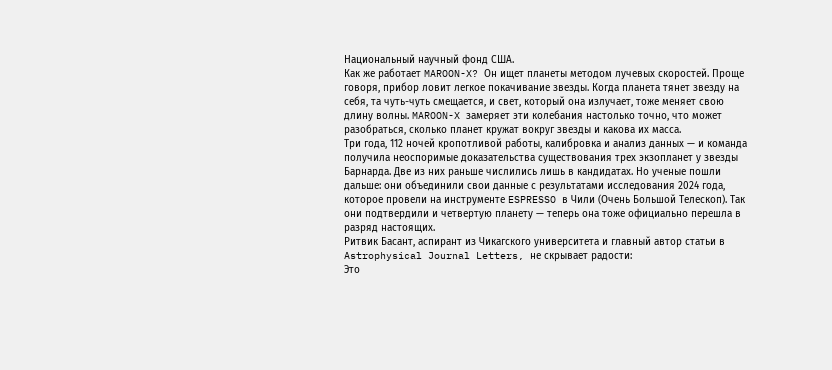Национальный научный фонд США.
Как же работает MAROON-X? Он ищет планеты методом лучевых скоростей. Проще говоря, прибор ловит легкое покачивание звезды. Когда планета тянет звезду на себя, та чуть-чуть смещается, и свет, который она излучает, тоже меняет свою длину волны. MAROON-X замеряет эти колебания настолько точно, что может разобраться, сколько планет кружат вокруг звезды и какова их масса.
Три года, 112 ночей кропотливой работы, калибровка и анализ данных — и команда получила неоспоримые доказательства существования трех экзопланет у звезды Барнарда. Две из них раньше числились лишь в кандидатах. Но ученые пошли дальше: они объединили свои данные с результатами исследования 2024 года, которое провели на инструменте ESPRESSO в Чили (Очень Большой Телескоп). Так они подтвердили и четвертую планету — теперь она тоже официально перешла в разряд настоящих.
Ритвик Басант, аспирант из Чикагского университета и главный автор статьи в Astrophysical Journal Letters, не скрывает радости:
Это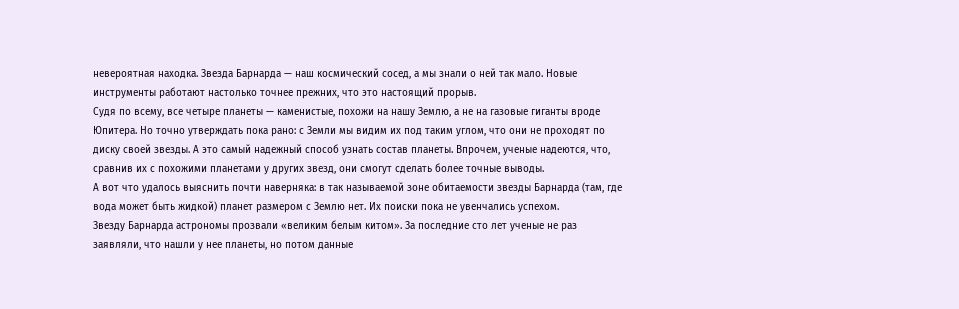невероятная находка. Звезда Барнарда — наш космический сосед, а мы знали о ней так мало. Новые инструменты работают настолько точнее прежних, что это настоящий прорыв.
Судя по всему, все четыре планеты — каменистые, похожи на нашу Землю, а не на газовые гиганты вроде Юпитера. Но точно утверждать пока рано: с Земли мы видим их под таким углом, что они не проходят по диску своей звезды. А это самый надежный способ узнать состав планеты. Впрочем, ученые надеются, что, сравнив их с похожими планетами у других звезд, они смогут сделать более точные выводы.
А вот что удалось выяснить почти наверняка: в так называемой зоне обитаемости звезды Барнарда (там, где вода может быть жидкой) планет размером с Землю нет. Их поиски пока не увенчались успехом.
Звезду Барнарда астрономы прозвали «великим белым китом». За последние сто лет ученые не раз заявляли, что нашли у нее планеты, но потом данные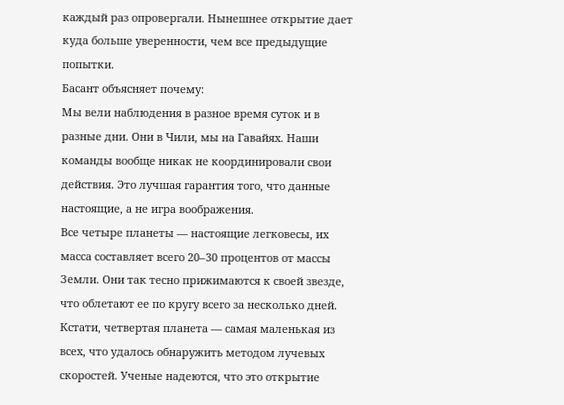каждый раз опровергали. Нынешнее открытие дает куда больше уверенности, чем все предыдущие попытки.
Басант объясняет почему:
Мы вели наблюдения в разное время суток и в разные дни. Они в Чили, мы на Гавайях. Наши команды вообще никак не координировали свои действия. Это лучшая гарантия того, что данные настоящие, а не игра воображения.
Все четыре планеты — настоящие легковесы, их масса составляет всего 20–30 процентов от массы Земли. Они так тесно прижимаются к своей звезде, что облетают ее по кругу всего за несколько дней. Кстати, четвертая планета — самая маленькая из всех, что удалось обнаружить методом лучевых скоростей. Ученые надеются, что это открытие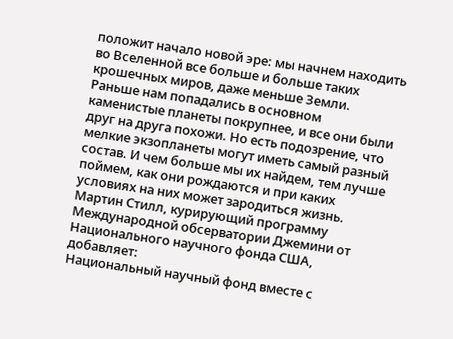положит начало новой эре: мы начнем находить во Вселенной все больше и больше таких крошечных миров, даже меньше Земли.
Раньше нам попадались в основном каменистые планеты покрупнее, и все они были друг на друга похожи. Но есть подозрение, что мелкие экзопланеты могут иметь самый разный состав. И чем больше мы их найдем, тем лучше поймем, как они рождаются и при каких условиях на них может зародиться жизнь.
Мартин Стилл, курирующий программу Международной обсерватории Джемини от Национального научного фонда США, добавляет:
Национальный научный фонд вместе с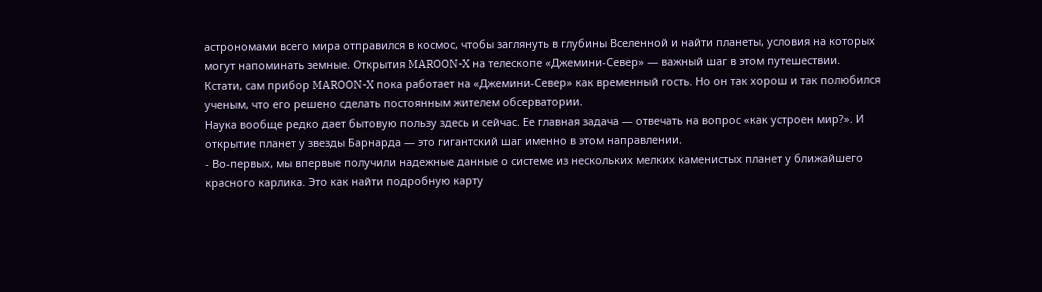астрономами всего мира отправился в космос, чтобы заглянуть в глубины Вселенной и найти планеты, условия на которых могут напоминать земные. Открытия MAROON-X на телескопе «Джемини-Север» — важный шаг в этом путешествии.
Кстати, сам прибор MAROON-X пока работает на «Джемини-Север» как временный гость. Но он так хорош и так полюбился ученым, что его решено сделать постоянным жителем обсерватории.
Наука вообще редко дает бытовую пользу здесь и сейчас. Ее главная задача — отвечать на вопрос «как устроен мир?». И открытие планет у звезды Барнарда — это гигантский шаг именно в этом направлении.
- Во-первых, мы впервые получили надежные данные о системе из нескольких мелких каменистых планет у ближайшего красного карлика. Это как найти подробную карту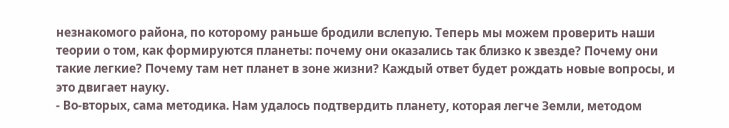незнакомого района, по которому раньше бродили вслепую. Теперь мы можем проверить наши теории о том, как формируются планеты: почему они оказались так близко к звезде? Почему они такие легкие? Почему там нет планет в зоне жизни? Каждый ответ будет рождать новые вопросы, и это двигает науку.
- Во-вторых, сама методика. Нам удалось подтвердить планету, которая легче Земли, методом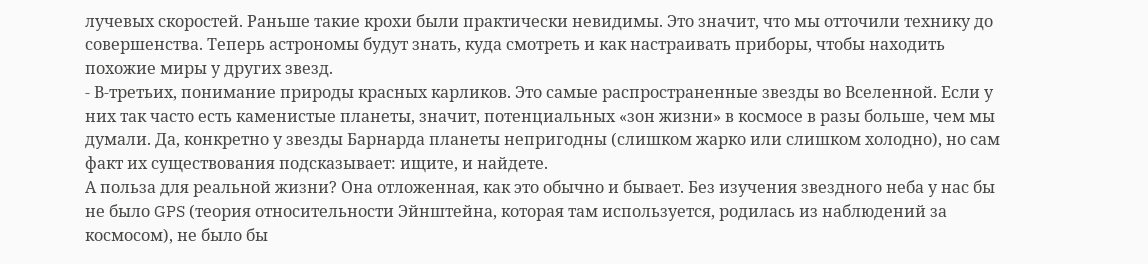лучевых скоростей. Раньше такие крохи были практически невидимы. Это значит, что мы отточили технику до совершенства. Теперь астрономы будут знать, куда смотреть и как настраивать приборы, чтобы находить похожие миры у других звезд.
- В-третьих, понимание природы красных карликов. Это самые распространенные звезды во Вселенной. Если у них так часто есть каменистые планеты, значит, потенциальных «зон жизни» в космосе в разы больше, чем мы думали. Да, конкретно у звезды Барнарда планеты непригодны (слишком жарко или слишком холодно), но сам факт их существования подсказывает: ищите, и найдете.
А польза для реальной жизни? Она отложенная, как это обычно и бывает. Без изучения звездного неба у нас бы не было GPS (теория относительности Эйнштейна, которая там используется, родилась из наблюдений за космосом), не было бы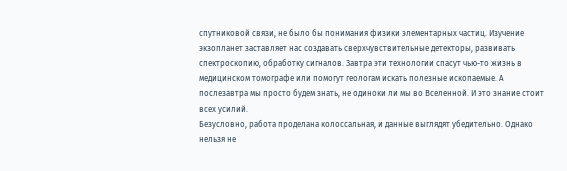спутниковой связи, не было бы понимания физики элементарных частиц. Изучение экзопланет заставляет нас создавать сверхчувствительные детекторы, развивать спектроскопию, обработку сигналов. Завтра эти технологии спасут чью-то жизнь в медицинском томографе или помогут геологам искать полезные ископаемые. А послезавтра мы просто будем знать, не одиноки ли мы во Вселенной. И это знание стоит всех усилий.
Безусловно, работа проделана колоссальная, и данные выглядят убедительно. Однако нельзя не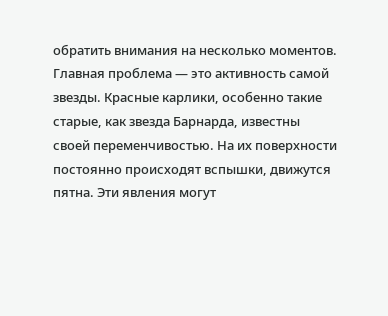обратить внимания на несколько моментов.
Главная проблема — это активность самой звезды. Красные карлики, особенно такие старые, как звезда Барнарда, известны своей переменчивостью. На их поверхности постоянно происходят вспышки, движутся пятна. Эти явления могут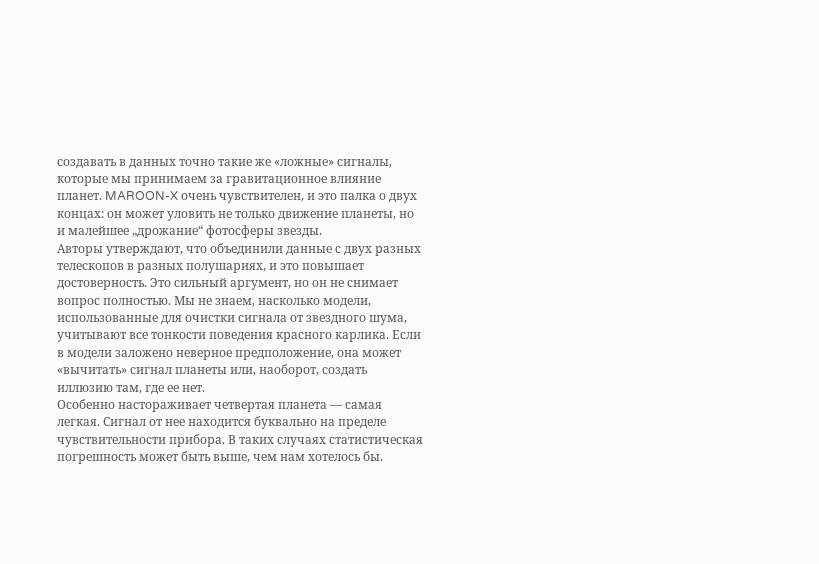создавать в данных точно такие же «ложные» сигналы, которые мы принимаем за гравитационное влияние планет. MAROON-X очень чувствителен, и это палка о двух концах: он может уловить не только движение планеты, но и малейшее „дрожание“ фотосферы звезды.
Авторы утверждают, что объединили данные с двух разных телескопов в разных полушариях, и это повышает достоверность. Это сильный аргумент, но он не снимает вопрос полностью. Мы не знаем, насколько модели, использованные для очистки сигнала от звездного шума, учитывают все тонкости поведения красного карлика. Если в модели заложено неверное предположение, она может «вычитать» сигнал планеты или, наоборот, создать иллюзию там, где ее нет.
Особенно настораживает четвертая планета — самая легкая. Сигнал от нее находится буквально на пределе чувствительности прибора. В таких случаях статистическая погрешность может быть выше, чем нам хотелось бы.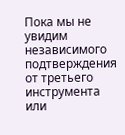Пока мы не увидим независимого подтверждения от третьего инструмента или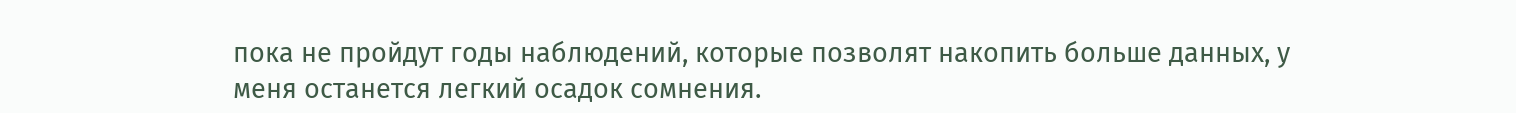пока не пройдут годы наблюдений, которые позволят накопить больше данных, у меня останется легкий осадок сомнения.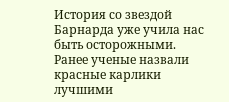История со звездой Барнарда уже учила нас быть осторожными.
Ранее ученые назвали красные карлики лучшими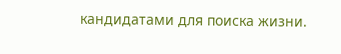кандидатами для поиска жизни.